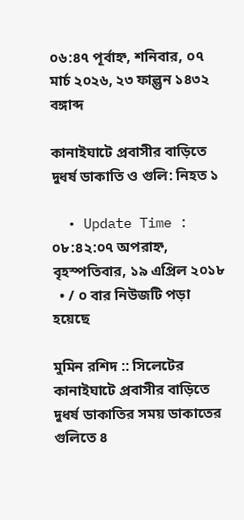০৬:৪৭ পূর্বাহ্ন, শনিবার, ০৭ মার্চ ২০২৬, ২৩ ফাল্গুন ১৪৩২ বঙ্গাব্দ

কানাইঘাটে প্রবাসীর বাড়িতে দুধর্ষ ডাকাতি ও গুলি: নিহত ১

  • Update Time : ০৮:৪২:০৭ অপরাহ্ন, বৃহস্পতিবার, ১৯ এপ্রিল ২০১৮
  • / ০ বার নিউজটি পড়া হয়েছে

মুমিন রশিদ :: সিলেটের কানাইঘাটে প্রবাসীর বাড়িতে দুধর্ষ ডাকাতির সময় ডাকাতের গুলিতে ৪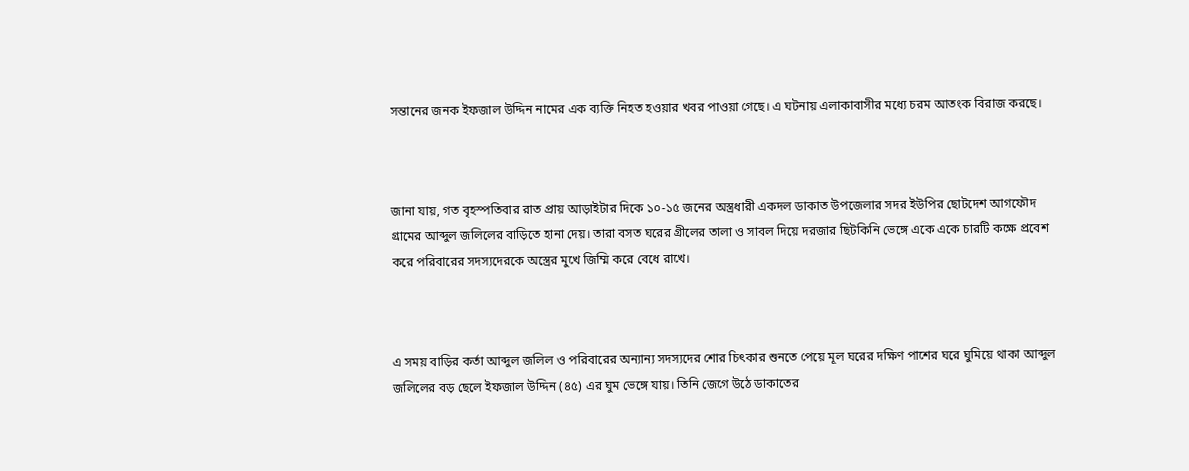সন্তানের জনক ইফজাল উদ্দিন নামের এক ব্যক্তি নিহত হওয়ার খবর পাওয়া গেছে। এ ঘটনায় এলাকাবাসীর মধ্যে চরম আতংক বিরাজ করছে।



জানা যায়, গত বৃহস্পতিবার রাত প্রায় আড়াইটার দিকে ১০-১৫ জনের অস্ত্রধারী একদল ডাকাত উপজেলার সদর ইউপির ছোটদেশ আগফৌদ গ্রামের আব্দুল জলিলের বাড়িতে হানা দেয়। তারা বসত ঘরের গ্রীলের তালা ও সাবল দিয়ে দরজার ছিটকিনি ভেঙ্গে একে একে চারটি কক্ষে প্রবেশ করে পরিবারের সদস্যদেরকে অস্ত্রের মুখে জিম্মি করে বেধে রাখে।



এ সময় বাড়ির কর্তা আব্দুল জলিল ও পরিবারের অন্যান্য সদস্যদের শোর চিৎকার শুনতে পেয়ে মূল ঘরের দক্ষিণ পাশের ঘরে ঘুমিয়ে থাকা আব্দুল জলিলের বড় ছেলে ইফজাল উদ্দিন (৪৫) এর ঘুম ভেঙ্গে যায়। তিনি জেগে উঠে ডাকাতের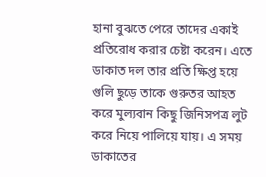হানা বুঝতে পেরে তাদের একাই প্রতিরোধ করার চেষ্টা করেন। এতে ডাকাত দল তার প্রতি ক্ষিপ্ত হয়ে গুলি ছুড়ে তাকে গুরুতর আহত করে মুল্যবান কিছু জিনিসপত্র লুট করে নিয়ে পালিয়ে যায়। এ সময় ডাকাতের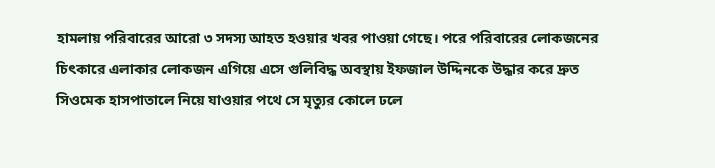হামলায় পরিবারের আরো ৩ সদস্য আহত হওয়ার খবর পাওয়া গেছে। পরে পরিবারের লোকজনের চিৎকারে এলাকার লোকজন এগিয়ে এসে গুলিবিদ্ধ অবস্থায় ইফজাল উদ্দিনকে উদ্ধার করে দ্রুত সিওমেক হাসপাতালে নিয়ে যাওয়ার পথে সে মৃত্যুর কোলে ঢলে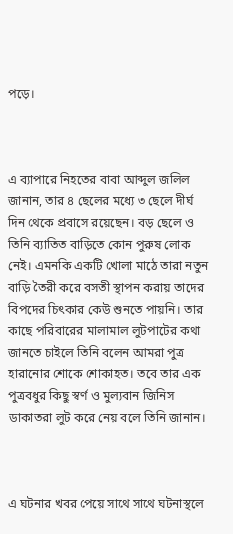পড়ে।



এ ব্যাপারে নিহতের বাবা আব্দুল জলিল জানান, তার ৪ ছেলের মধ্যে ৩ ছেলে দীর্ঘ দিন থেকে প্রবাসে রয়েছেন। বড় ছেলে ও তিনি ব্যাতিত বাড়িতে কোন পুরুষ লোক নেই। এমনকি একটি খোলা মাঠে তারা নতুন বাড়ি তৈরী করে বসতী স্থাপন করায় তাদের বিপদের চিৎকার কেউ শুনতে পায়নি। তার কাছে পরিবারের মালামাল লুটপাটের কথা জানতে চাইলে তিনি বলেন আমরা পুত্র হারানোর শোকে শোকাহত। তবে তার এক পুত্রবধুর কিছু স্বর্ণ ও মুল্যবান জিনিস ডাকাতরা লুট করে নেয় বলে তিনি জানান।



এ ঘটনার খবর পেয়ে সাথে সাথে ঘটনাস্থলে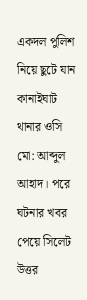একদল পুলিশ নিয়ে ছুটে যান কানাইঘাট থানার ওসি মো: আব্দুল আহাদ। পরে ঘটনার খবর পেয়ে সিলেট উত্তর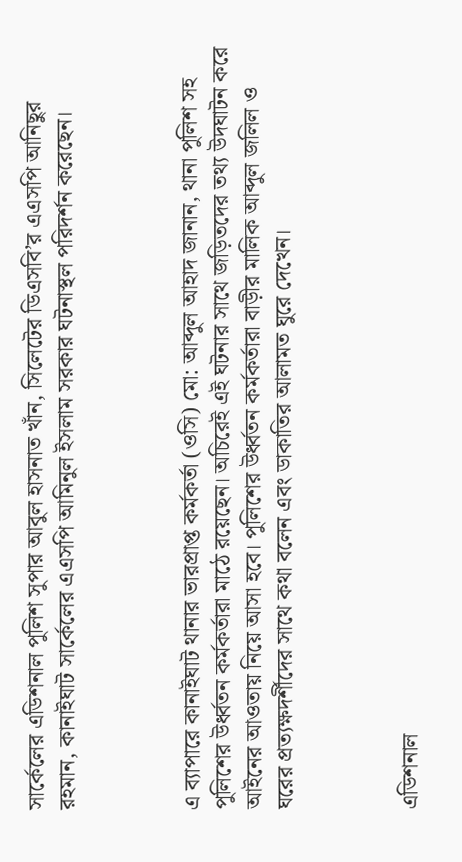সার্কেলের এডিশনাল পুলিশ সুপার আবুল হাসনাত খাঁন, সিলেটের ডিএসবি’র এএসপি আনিছুর রহমান, কানাইঘাট সার্কেলের এএসপি আমিনুল ইসলাম সরকার ঘটনাস্থল পরিদর্শন করেছেন।



এ ব্যাপারে কানাইঘাট থানার ভারপ্রাপ্ত কর্মকর্তা (ওসি) মো: আব্দুল আহাদ জানান, থানা পুলিশ সহ পুলিশের উর্ধ্বতন কর্মকর্তারা মাঠে রয়েছেন। অচিরেই এই ঘটনার সাথে জড়িতদের তথ্য উদঘাটন করে আইনের আওতায় নিয়ে আসা হবে। পুলিশের উর্ধ্বতন কর্মকর্তারা বাড়ীর মালিক আব্দুল জলিল ও ঘরের প্রত্যক্ষদর্শীদের সাথে কথা বলেন এবং ডাকাতির আলামত ঘুরে দেখেন।



এডিশনাল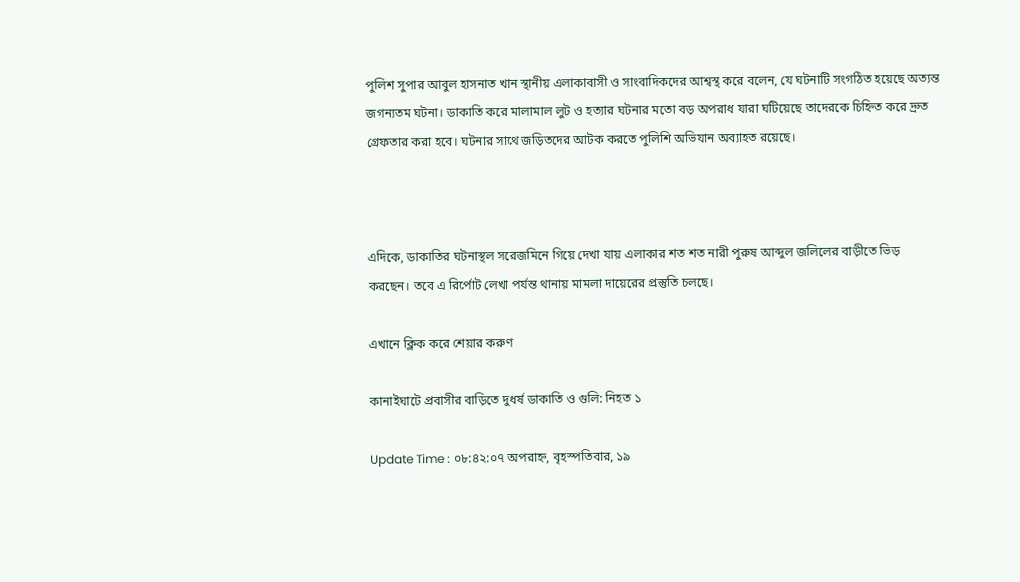পুলিশ সুপার আবুল হাসনাত খান স্থানীয় এলাকাবাসী ও সাংবাদিকদের আশ্বস্থ করে বলেন, যে ঘটনাটি সংগঠিত হয়েছে অত্যন্ত জগন্যতম ঘটনা। ডাকাতি করে মালামাল লুট ও হত্যার ঘটনার মতো বড় অপরাধ যারা ঘটিয়েছে তাদেরকে চিহ্নিত করে দ্রুত গ্রেফতার করা হবে। ঘটনার সাথে জড়িতদের আটক করতে পুলিশি অভিযান অব্যাহত রয়েছে।



এদিকে, ডাকাতির ঘটনাস্থল সরেজমিনে গিয়ে দেখা যায় এলাকার শত শত নারী পুরুষ আব্দুল জলিলের বাড়ীতে ভিড় করছেন। তবে এ রির্পোট লেখা পর্যন্ত থানায় মামলা দায়েরের প্রস্তুতি চলছে।

এখানে ক্লিক করে শেয়ার করুণ

কানাইঘাটে প্রবাসীর বাড়িতে দুধর্ষ ডাকাতি ও গুলি: নিহত ১

Update Time : ০৮:৪২:০৭ অপরাহ্ন, বৃহস্পতিবার, ১৯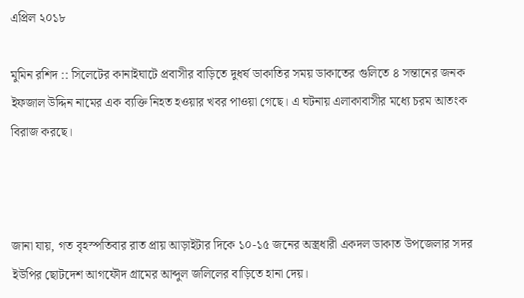এপ্রিল ২০১৮

মুমিন রশিদ :: সিলেটের কানাইঘাটে প্রবাসীর বাড়িতে দুধর্ষ ডাকাতির সময় ডাকাতের গুলিতে ৪ সন্তানের জনক ইফজাল উদ্দিন নামের এক ব্যক্তি নিহত হওয়ার খবর পাওয়া গেছে। এ ঘটনায় এলাকাবাসীর মধ্যে চরম আতংক বিরাজ করছে।



জানা যায়, গত বৃহস্পতিবার রাত প্রায় আড়াইটার দিকে ১০-১৫ জনের অস্ত্রধারী একদল ডাকাত উপজেলার সদর ইউপির ছোটদেশ আগফৌদ গ্রামের আব্দুল জলিলের বাড়িতে হানা দেয়।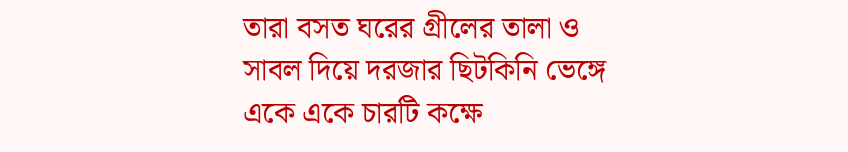তারা বসত ঘরের গ্রীলের তালা ও সাবল দিয়ে দরজার ছিটকিনি ভেঙ্গে একে একে চারটি কক্ষে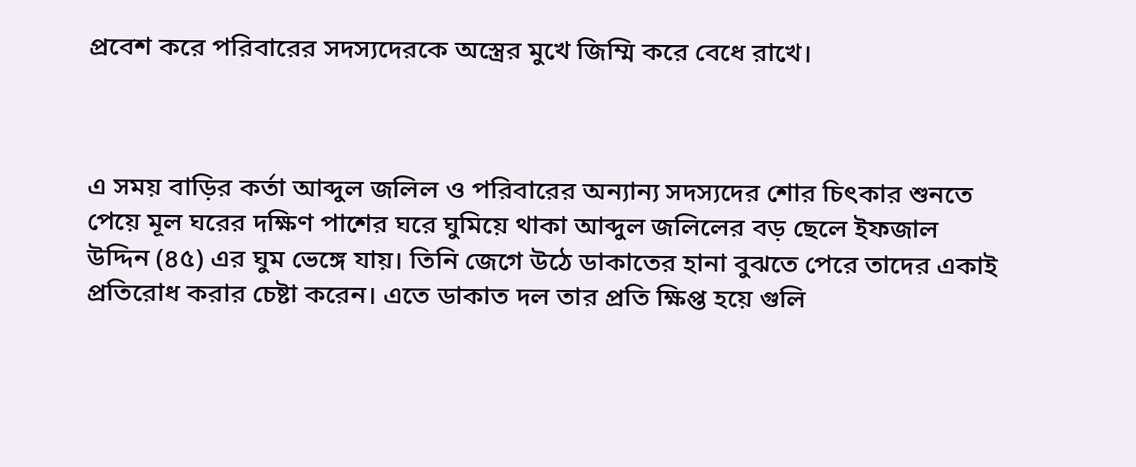প্রবেশ করে পরিবারের সদস্যদেরকে অস্ত্রের মুখে জিম্মি করে বেধে রাখে।



এ সময় বাড়ির কর্তা আব্দুল জলিল ও পরিবারের অন্যান্য সদস্যদের শোর চিৎকার শুনতে পেয়ে মূল ঘরের দক্ষিণ পাশের ঘরে ঘুমিয়ে থাকা আব্দুল জলিলের বড় ছেলে ইফজাল উদ্দিন (৪৫) এর ঘুম ভেঙ্গে যায়। তিনি জেগে উঠে ডাকাতের হানা বুঝতে পেরে তাদের একাই প্রতিরোধ করার চেষ্টা করেন। এতে ডাকাত দল তার প্রতি ক্ষিপ্ত হয়ে গুলি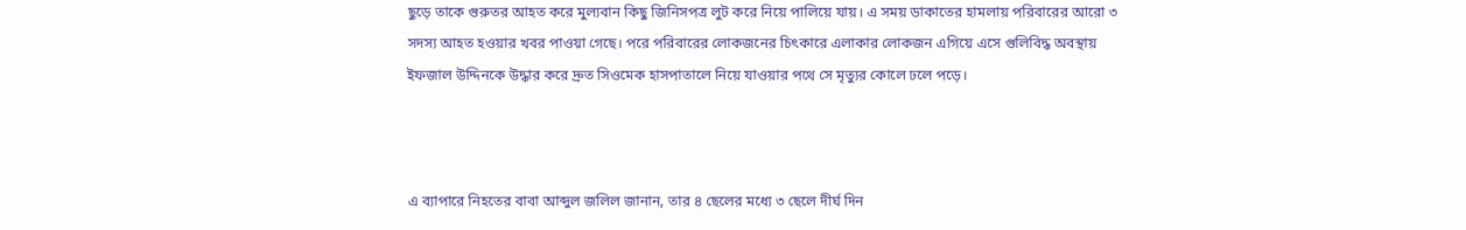ছুড়ে তাকে গুরুতর আহত করে মুল্যবান কিছু জিনিসপত্র লুট করে নিয়ে পালিয়ে যায়। এ সময় ডাকাতের হামলায় পরিবারের আরো ৩ সদস্য আহত হওয়ার খবর পাওয়া গেছে। পরে পরিবারের লোকজনের চিৎকারে এলাকার লোকজন এগিয়ে এসে গুলিবিদ্ধ অবস্থায় ইফজাল উদ্দিনকে উদ্ধার করে দ্রুত সিওমেক হাসপাতালে নিয়ে যাওয়ার পথে সে মৃত্যুর কোলে ঢলে পড়ে।



এ ব্যাপারে নিহতের বাবা আব্দুল জলিল জানান, তার ৪ ছেলের মধ্যে ৩ ছেলে দীর্ঘ দিন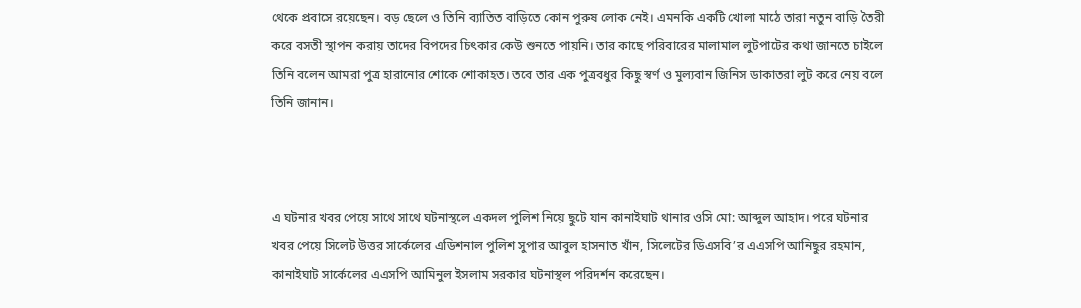থেকে প্রবাসে রয়েছেন। বড় ছেলে ও তিনি ব্যাতিত বাড়িতে কোন পুরুষ লোক নেই। এমনকি একটি খোলা মাঠে তারা নতুন বাড়ি তৈরী করে বসতী স্থাপন করায় তাদের বিপদের চিৎকার কেউ শুনতে পায়নি। তার কাছে পরিবারের মালামাল লুটপাটের কথা জানতে চাইলে তিনি বলেন আমরা পুত্র হারানোর শোকে শোকাহত। তবে তার এক পুত্রবধুর কিছু স্বর্ণ ও মুল্যবান জিনিস ডাকাতরা লুট করে নেয় বলে তিনি জানান।



এ ঘটনার খবর পেয়ে সাথে সাথে ঘটনাস্থলে একদল পুলিশ নিয়ে ছুটে যান কানাইঘাট থানার ওসি মো: আব্দুল আহাদ। পরে ঘটনার খবর পেয়ে সিলেট উত্তর সার্কেলের এডিশনাল পুলিশ সুপার আবুল হাসনাত খাঁন, সিলেটের ডিএসবি’র এএসপি আনিছুর রহমান, কানাইঘাট সার্কেলের এএসপি আমিনুল ইসলাম সরকার ঘটনাস্থল পরিদর্শন করেছেন।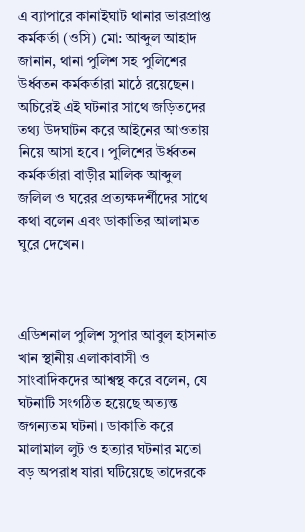এ ব্যাপারে কানাইঘাট থানার ভারপ্রাপ্ত কর্মকর্তা (ওসি) মো: আব্দুল আহাদ জানান, থানা পুলিশ সহ পুলিশের উর্ধ্বতন কর্মকর্তারা মাঠে রয়েছেন। অচিরেই এই ঘটনার সাথে জড়িতদের তথ্য উদঘাটন করে আইনের আওতায় নিয়ে আসা হবে। পুলিশের উর্ধ্বতন কর্মকর্তারা বাড়ীর মালিক আব্দুল জলিল ও ঘরের প্রত্যক্ষদর্শীদের সাথে কথা বলেন এবং ডাকাতির আলামত ঘুরে দেখেন।



এডিশনাল পুলিশ সুপার আবুল হাসনাত খান স্থানীয় এলাকাবাসী ও সাংবাদিকদের আশ্বস্থ করে বলেন, যে ঘটনাটি সংগঠিত হয়েছে অত্যন্ত জগন্যতম ঘটনা। ডাকাতি করে মালামাল লুট ও হত্যার ঘটনার মতো বড় অপরাধ যারা ঘটিয়েছে তাদেরকে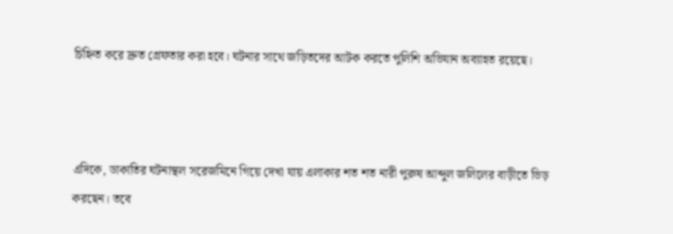চিহ্নিত করে দ্রুত গ্রেফতার করা হবে। ঘটনার সাথে জড়িতদের আটক করতে পুলিশি অভিযান অব্যাহত রয়েছে।



এদিকে, ডাকাতির ঘটনাস্থল সরেজমিনে গিয়ে দেখা যায় এলাকার শত শত নারী পুরুষ আব্দুল জলিলের বাড়ীতে ভিড় করছেন। তবে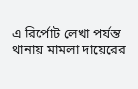এ রির্পোট লেখা পর্যন্ত থানায় মামলা দায়েরের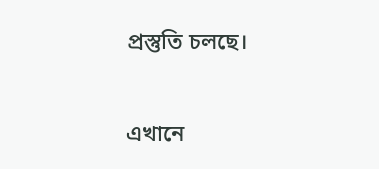প্রস্তুতি চলছে।

এখানে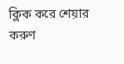ক্লিক করে শেয়ার করুণ